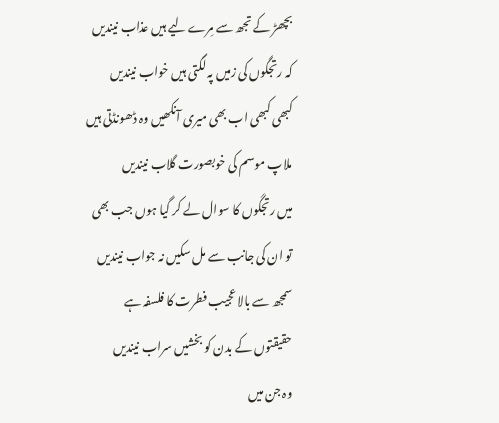بچھڑ کے تجھ سے مِرے لیے ہیں عذاب نیندیں
کہ رتجگوں کی زمیں پہ لگتی ہیں خواب نیندیں
کبھی کبھی اب بھی میری آنکھیں وہ ڈھونڈتی ہیں
ملاپ موسم کی خوبصورت گلاب نیندیں
میں رتجگوں کا سوال لے کر گیا ہوں جب بھی
تو ان کی جانب سے مل سکیں نہ جواب نیندیں
سمجھ سے بالا عجیب فطرت کا فلسفہ ہے
حقیقتوں کے بدن کو بخشیں سراب نیندیں
وہ جن میں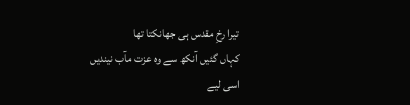تیرا رخِ مقدس ہی جھانکتا تھا
کہاں گئیں آنکھ سے وہ عزت مآب نیندیں
اسی لیے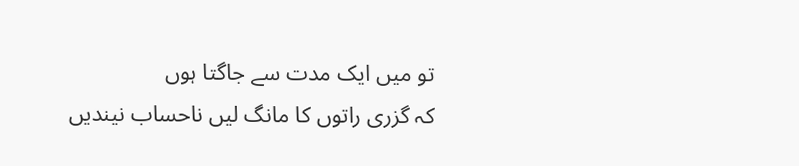تو میں ایک مدت سے جاگتا ہوں
کہ گزری راتوں کا مانگ لیں ناحساب نیندیں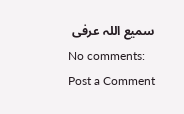سمیع اللہ عرفی
No comments:
Post a Comment